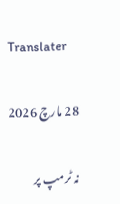Translater

28 مارچ 2026

نہ ٹرمپ پر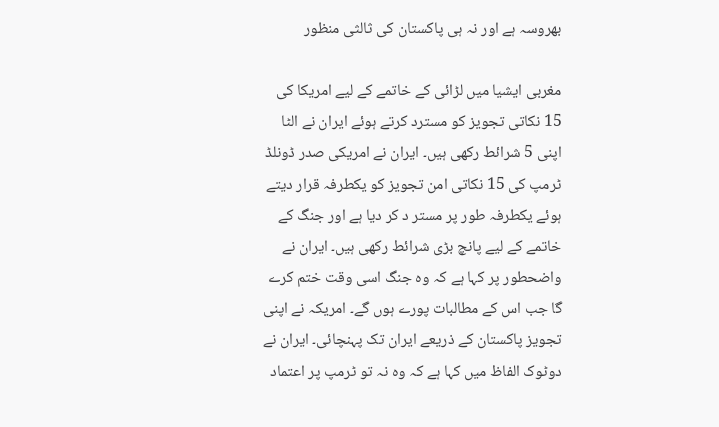بھروسہ ہے اور نہ ہی پاکستان کی ثالثی منظور

مغربی ایشیا میں لڑائی کے خاتمے کے لیے امریکا کی 15 نکاتی تجویز کو مسترد کرتے ہوئے ایران نے الٹا اپنی 5 شرائط رکھی ہیں۔ ایران نے امریکی صدر ڈونلڈ ٹرمپ کی 15 نکاتی امن تجویز کو یکطرفہ قرار دیتے ہوئے یکطرفہ طور پر مستر د کر دیا ہے اور جنگ کے خاتمے کے لیے پانچ بڑی شرائط رکھی ہیں۔ ایران نے واضحطور پر کہا ہے کہ وہ جنگ اسی وقت ختم کرے گا جب اس کے مطالبات پورے ہوں گے۔ امریکہ نے اپنی تجویز پاکستان کے ذریعے ایران تک پہنچائی۔ ایران نے دوٹوک الفاظ میں کہا ہے کہ وہ نہ تو ٹرمپ پر اعتماد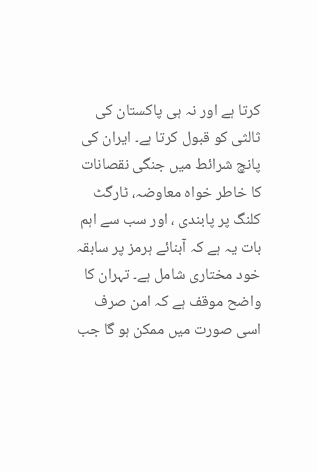کرتا ہے اور نہ ہی پاکستان کی ثالثی کو قبول کرتا ہے۔ ایران کی پانچ شرائط میں جنگی نقصانات کا خاطر خواہ معاوضہ، ٹارگٹ کلنگ پر پابندی ، اور سب سے اہم بات یہ ہے کہ آبنائے ہرمز پر سابقہ خود مختاری شامل ہے۔ تہران کا واضح موقف ہے کہ امن صرف اسی صورت میں ممکن ہو گا جب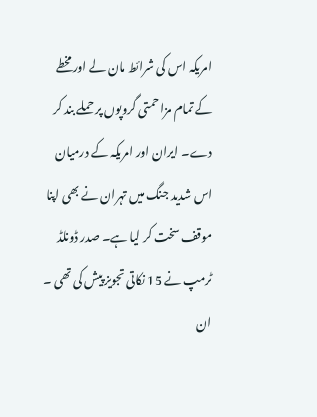امریکہ اس کی شرائط مان لے اور مخطے کے تمام مزاحمتی گروپوں پر حملے بند کر دے۔ ایران اور امریکہ کے درمیان اس شدید جنگ میں تہران نے بھی اپنا موقف سخت کر لیا ہے۔ صدر ڈونلڈ ٹرمپ نے 15 نکاتی تجویز پیش کی تھی ۔ ان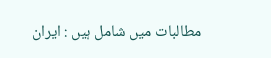مطالبات میں شامل ہیں : ایران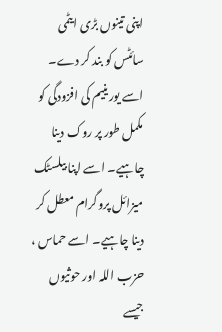اپنی تینوں بڑی ایٹمی سائٹس کو بند کر دے۔ اسے یورینیم کی افزودگی کو مکمل طور پر روک دینا چاہیے۔ اسے اپنا بیلسٹک میزائل پروگرام معطل کر دینا چاہیے۔ اسے حماس ، حزب اللہ اور حوثیوں جیسے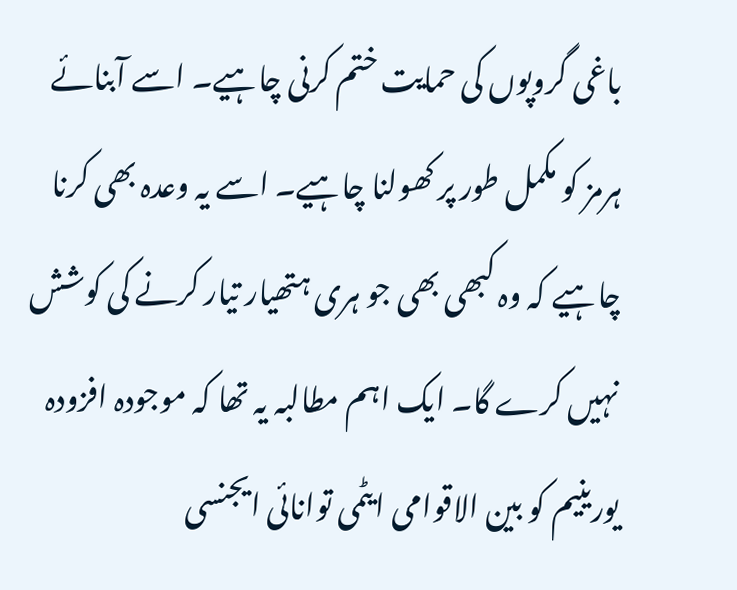باغی گروپوں کی حمایت ختم کرنی چاہیے۔ اسے آبنائے ہرمز کو مکمل طور پر کھولنا چاہیے۔ اسے یہ وعدہ بھی کرنا چاہیے کہ وہ کبھی بھی جو ہری ہتھیار تیار کرنے کی کوشش نہیں کرے گا۔ ایک اہم مطالبہ یہ تھا کہ موجودہ افزودہ یورینیم کو بین الاقوامی ایٹمی توانائی ایجنسی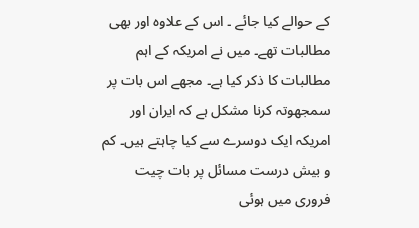کے حوالے کیا جائے ۔ اس کے علاوہ اور بھی مطالبات تھے۔ میں نے امریکہ کے اہم مطالبات کا ذکر کیا ہے۔ مجھے اس بات پر سمجھوتہ کرنا مشکل ہے کہ ایران اور امریکہ ایک دوسرے سے کیا چاہتے ہیں۔ کم و بیش درست مسائل پر بات چیت فروری میں ہوئی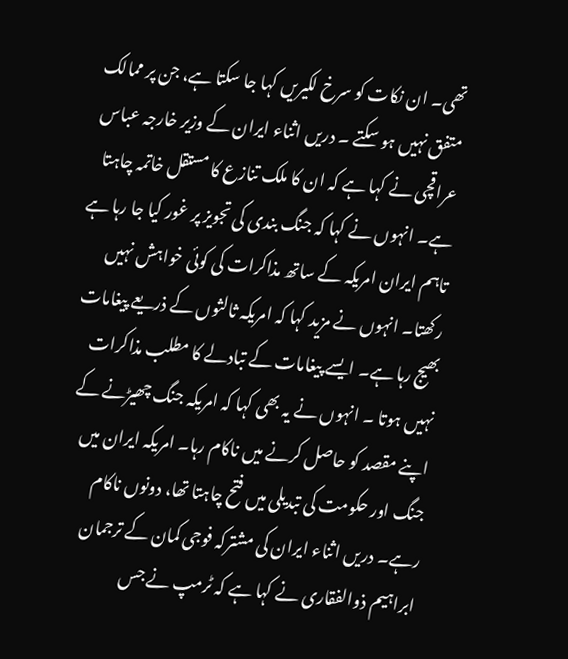تھی۔ ان نکات کو سرخ لکیریں کہا جا سکتا ہے، جن پر ممالک متفق نہیں ہو سکتے ۔ دریں اثناء ایران کے وزیر خارجہ عباس عراقچی نے کہا ہے کہ ان کا ملک تنازع کا مستقل خاتمہ چاہتا ہے۔ انہوں نے کہا کہ جنگ بندی کی تجویز پر غور کیا جا رہا ہے تاہم ایران امریکہ کے ساتھ مذاکرات کی کوئی خواہش نہیں رکھتا۔ انہوں نے مزید کہا کہ امریکہ ثالثوں کے ذریعے پیغامات بھیج رہا ہے۔ ایسے پیغامات کے تبادلے کا مطلب مذاکرات نہیں ہوتا ۔ انہوں نے یہ بھی کہا کہ امریکہ جنگ چھیڑنے کے اپنے مقصد کو حاصل کرنے میں ناکام رہا۔ امریکہ ایران میں جنگ اور حکومت کی تبدیلی میں فتح چاہتا تھا، دونوں ناکام رہے۔ دریں اثناء ایران کی مشترکہ فوجی کمان کے ترجمان ابراہیم ذوالفقاری نے کہا ہے کہ ٹرمپ نے جس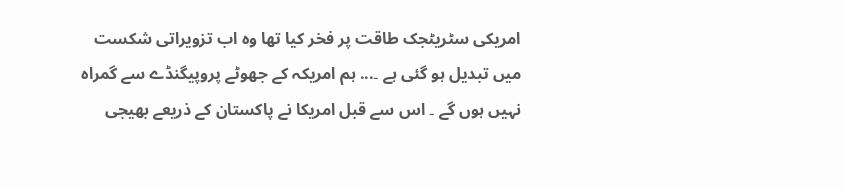امریکی سٹریٹجک طاقت پر فخر کیا تھا وہ اب تزویراتی شکست میں تبدیل ہو گئی ہے ۔... ہم امریکہ کے جھوٹے پروپیگنڈے سے گمراہ نہیں ہوں گے ۔ اس سے قبل امریکا نے پاکستان کے ذریعے بھیجی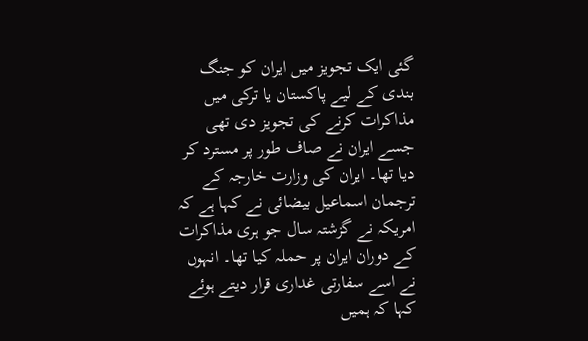گئی ایک تجویز میں ایران کو جنگ بندی کے لیے پاکستان یا ترکی میں مذاکرات کرنے کی تجویز دی تھی جسے ایران نے صاف طور پر مسترد کر دیا تھا۔ ایران کی وزارت خارجہ کے ترجمان اسماعیل بیضائی نے کہا ہے کہ امریکہ نے گزشتہ سال جو ہری مذاکرات کے دوران ایران پر حملہ کیا تھا۔ انہوں نے اسے سفارتی غداری قرار دیتے ہوئے کہا کہ ہمیں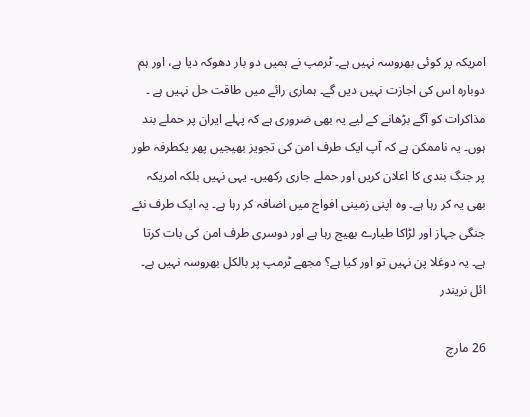امریکہ پر کوئی بھروسہ نہیں ہے۔ ٹرمپ نے ہمیں دو بار دھوکہ دیا ہے، اور ہم دوبارہ اس کی اجازت نہیں دیں گے۔ ہماری رائے میں طاقت حل نہیں ہے ۔ مذاکرات کو آگے بڑھانے کے لیے یہ بھی ضروری ہے کہ پہلے ایران پر حملے بند ہوں۔ یہ ناممکن ہے کہ آپ ایک طرف امن کی تجویز بھیجیں پھر یکطرفہ طور پر جنگ بندی کا اعلان کریں اور حملے جاری رکھیں۔ یہی نہیں بلکہ امریکہ بھی یہ کر رہا ہے۔ وہ اپنی زمینی افواج میں اضافہ کر رہا ہے۔ یہ ایک طرف نئے جنگی جہاز اور لڑاکا طیارے بھیج رہا ہے اور دوسری طرف امن کی بات کرتا ہے۔ یہ دوغلا پن نہیں تو اور کیا ہے؟ مجھے ٹرمپ پر بالکل بھروسہ نہیں ہے۔
ائل نریندر

26 مارچ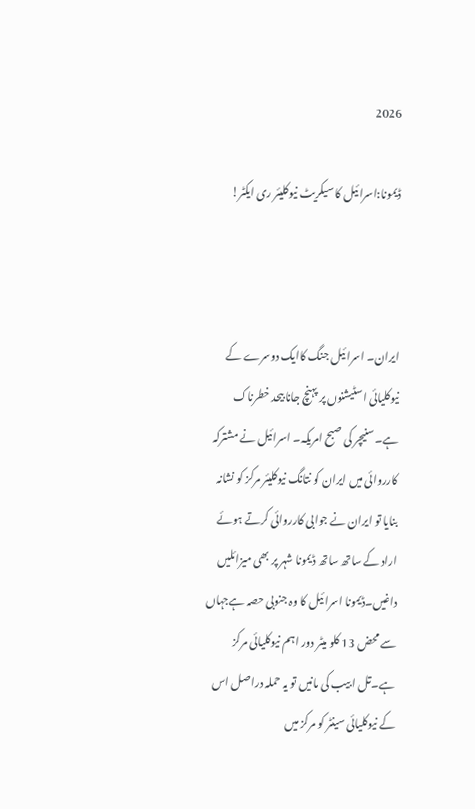2026

ڈیمونا:اسرائیل کا سیکریٹ نیوکلیئر ری ایکٹر!



ایران۔ اسرائیل جنگ کاایک دوسرے کے نیوکلیائی اسٹیشنوں پر پہنچ جانا بیحد خطرناک ہے۔سنیچر کی صبح امریکہ۔ اسرائیل نے مشترکہ کارروائی میں ایران کو نتانگ نیوکلیئر مرکز کو نشانہ بنایا تو ایران نے جوابی کارروائی کرتے ہوئے اراد کے ساتھ ساتھ ڈیمونا شہر پر بھی میزائلیں داغیں۔ڈیمونا اسرائیل کا وہ جنوبی حصہ ہےجہاں سے محض 13 کلو میٹر دور اہم نیوکلیائی مرکز ہے۔تل ا بیب کی مانیں تو یہ حملہ دراصل اس کے نیوکلیائی سینٹر کو مرکز میں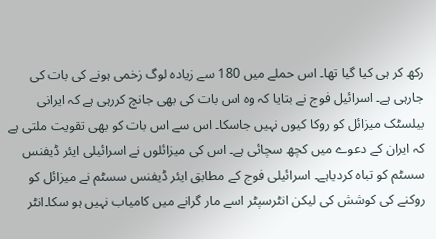رکھ کر ہی کیا گیا تھا۔ اس حملے میں 180 سے زیادہ لوگ زخمی ہونے کی بات کی جارہی ہے۔ اسرائیل فوج نے بتایا کہ وہ اس بات کی بھی جانچ کررہی ہے کہ ایرانی بیلسٹک میزائل کو روکا کیوں نہیں جاسکا۔ اس سے اس بات کو بھی تقویت ملتی ہے کہ ایران کے دعوے میں کچھ سچائی ہے۔ اس کی میزائلوں نے اسرائیلی ایئر ڈیفنس سسٹم کو تباہ کردیاہے۔ اسرائیلی فوج کے مطابق ایئر ڈیفنس سسٹم نے میزائل کو روکنے کی کوشش کی لیکن انٹرسپٹر اسے مار گرانے میں کامیاب نہیں ہو سکا۔انٹر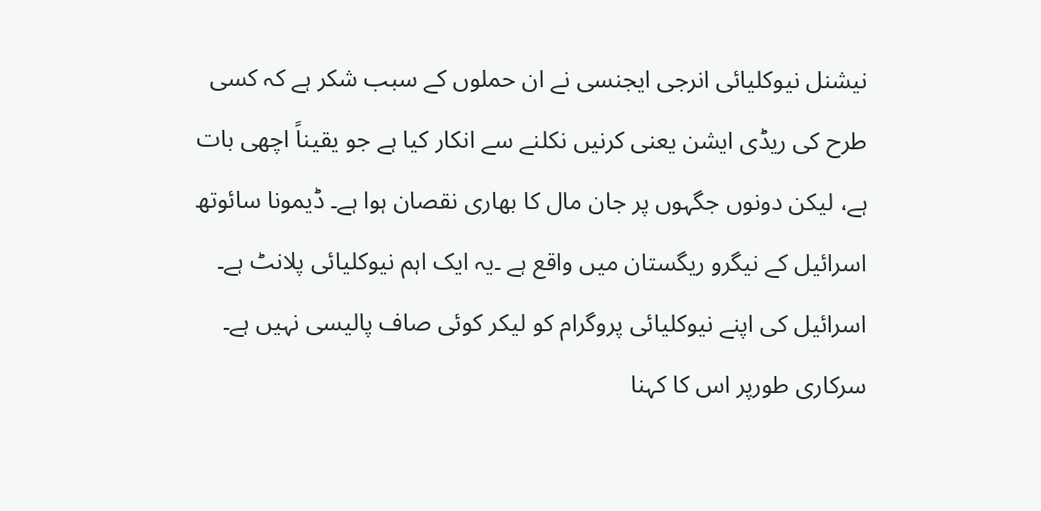نیشنل نیوکلیائی انرجی ایجنسی نے ان حملوں کے سبب شکر ہے کہ کسی طرح کی ریڈی ایشن یعنی کرنیں نکلنے سے انکار کیا ہے جو یقیناً اچھی بات ہے، لیکن دونوں جگہوں پر جان مال کا بھاری نقصان ہوا ہے۔ ڈیمونا سائوتھ اسرائیل کے نیگرو ریگستان میں واقع ہے ۔یہ ایک اہم نیوکلیائی پلانٹ ہے۔ اسرائیل کی اپنے نیوکلیائی پروگرام کو لیکر کوئی صاف پالیسی نہیں ہے۔ سرکاری طورپر اس کا کہنا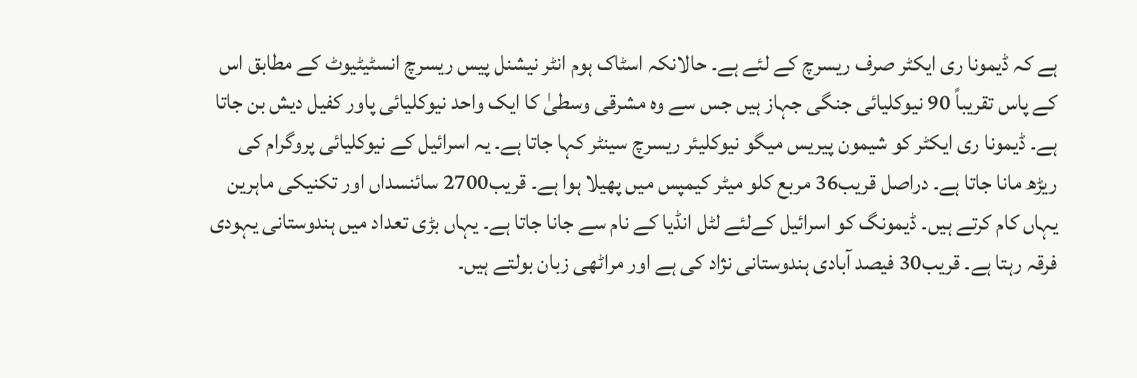ہے کہ ڈیمونا ری ایکٹر صرف ریسرچ کے لئے ہے۔ حالانکہ اسٹاک ہوم انٹر نیشنل پیس ریسرچ انسٹیٹیوٹ کے مطابق اس کے پاس تقریباً 90 نیوکلیائی جنگی جہاز ہیں جس سے وہ مشرقی وسطیٰ کا ایک واحد نیوکلیائی پاور کفیل دیش بن جاتا ہے۔ ڈیمونا ری ایکٹر کو شیمون پیریس میگو نیوکلیئر ریسرچ سینٹر کہا جاتا ہے۔ یہ اسرائیل کے نیوکلیائی پروگرام کی ریڑھ مانا جاتا ہے۔ دراصل قریب36 مربع کلو میٹر کیمپس میں پھیلا ہوا ہے۔ قریب2700 سائنسداں اور تکنیکی ماہرین یہاں کام کرتے ہیں۔ ڈیمونگ کو اسرائیل کےلئے لٹل انڈیا کے نام سے جانا جاتا ہے۔ یہاں بڑی تعداد میں ہندوستانی یہودی فرقہ رہتا ہے۔ قریب30 فیصد آبادی ہندوستانی نژاد کی ہے اور مراٹھی زبان بولتے ہیں۔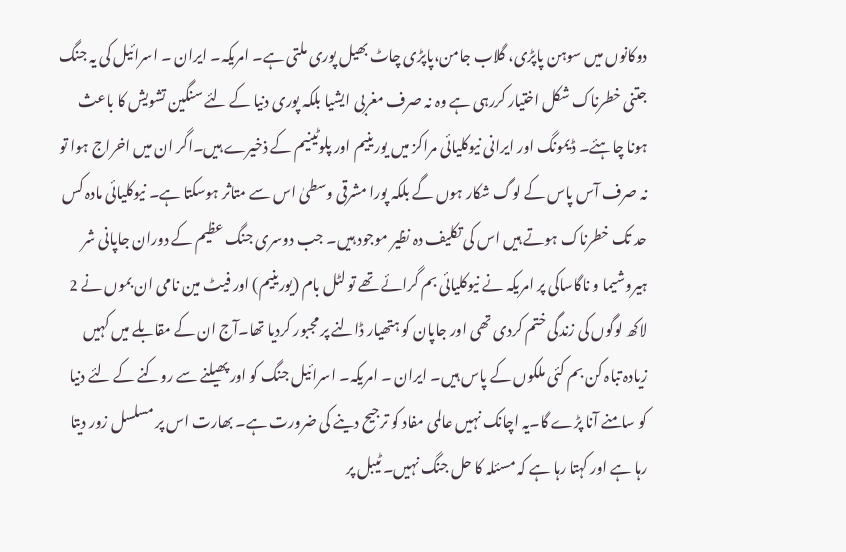دوکانوں میں سوہن پاپڑی، گلاب جامن،پاپڑی چاٹ بھیل پوری ملتی ہے۔ امریکہ۔ ایران ۔ اسرائیل کی یہ جنگ جتنی خطرناک شکل اختیار کررہی ہے وہ نہ صرف مغربی ایشیا بلکہ پوری دنیا کے لئے سنگین تشویش کا باعث ہونا چاہئے۔ ڈیمونگ اور ایرانی نیوکلیائی مراکز میں یورینیم اور پلوٹینیم کے ذخیرے ہیں۔اگر ان میں اخراج ہوا تو نہ صرف آس پاس کے لوگ شکار ہوں گے بلکہ پورا مشرقی وسطیٰ اس سے متاثر ہوسکتا ہے۔ نیوکلیائی مادہ کس حد تک خطرناک ہوتے ہیں اس کی تکلیف دہ نظیر موجود ہیں۔ جب دوسری جنگ عظیم کے دوران جاپانی شر ہیروشیما و ناگاساکی پر امریکہ نے نیوکلیائی بم گرائے تھے تو لٹل بام (یورینیم) اور فیٹ مین نامی ان بموں نے 2 لاکھ لوگوں کی زندگی ختم کردی تھی اور جاپان کو ہتھیار ڈالنے پر مجبور کردیا تھا۔آج ان کے مقابلے میں کہیں زیادہ تباہ کن بم کئی ملکوں کے پاس ہیں۔ ایران ۔ امریکہ۔ اسرائیل جنگ کو اور پھیلنے سے روکنے کے لئے دنیا کو سامنے آنا پڑے گا۔یہ اچانک نہیں عالمی مفاد کو ترجیح دینے کی ضرورت ہے۔ بھارت اس پر مسلسل زور دیتا رہا ہے اور کہتا رہا ہے کہ مسئلہ کا حل جنگ نہیں۔ ٹیبل پر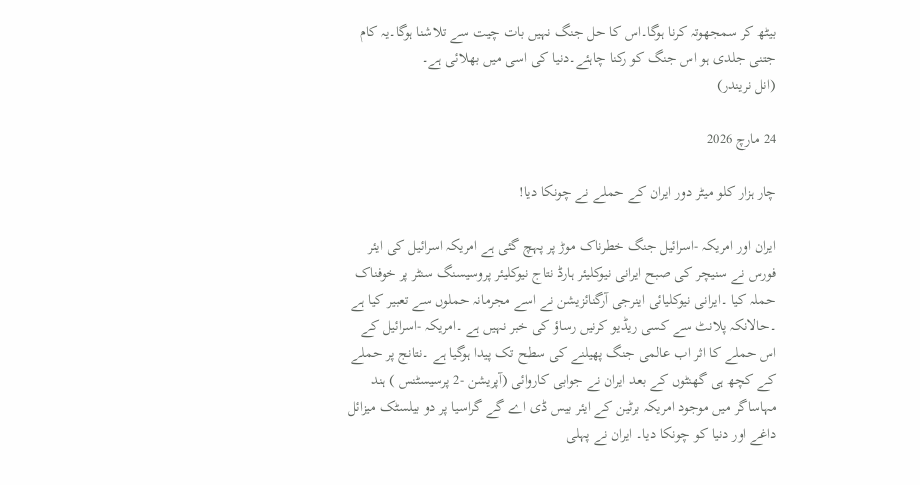بیٹھ کر سمجھوتہ کرنا ہوگا۔اس کا حل جنگ نہیں بات چیت سے تلاشنا ہوگا۔یہ کام جتنی جلدی ہو اس جنگ کو رکنا چاہئے۔دنیا کی اسی میں بھلائی ہے۔
(انل نریندر)

24 مارچ 2026

چار ہزار کلو میٹر دور ایران کے حملے نے چونکا دیا!

ایران اور امریکہ -اسرائیل جنگ خطرناک موڑ پر پہچ گئی ہے امریکہ اسرائیل کی ایئر فورس نے سنیچر کی صبح ایرانی نیوکلیئر ہارڈ نتاج نیوکلیئر پروسیسنگ سنٹر پر خوفناک حملہ کیا ۔ایرانی نیوکلیائی اینرجی آرگنائزیشن نے اسے مجرمانہ حملوں سے تعبیر کیا ہے ۔حالانکہ پلانٹ سے کسی ریڈیو کرنیں رساؤ کی خبر نہیں ہے ۔امریکہ -اسرائیل کے اس حملے کا اثر اب عالمی جنگ پھیلنے کی سطح تک پیدا ہوگیا ہے ۔نتانج پر حملے کے کچھ ہی گھنٹوں کے بعد ایران نے جوابی کاروائی (آپریشن -2 پرسیسٹنس ) ہند مہاساگر میں موجود امریکہ برٹین کے ایئر بیس ڈی اے گے گراسیا پر دو بیلسٹک میزائل داغے اور دنیا کو چونکا دیا۔ ایران نے پہلی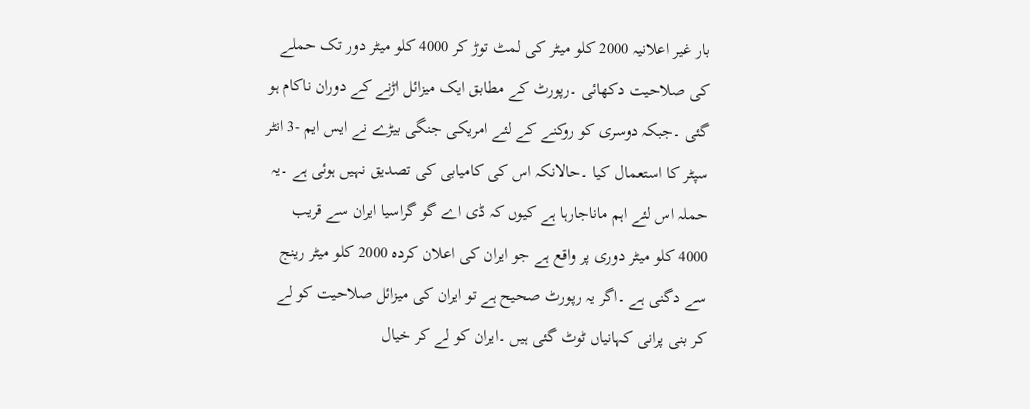بار غیر اعلانیہ 2000 کلو میٹر کی لمٹ توڑ کر 4000 کلو میٹر دور تک حملے کی صلاحیت دکھائی ۔رپورٹ کے مطابق ایک میزائل اڑنے کے دوران ناکام ہو گئی ۔جبکہ دوسری کو روکنے کے لئے امریکی جنگی بیڑے نے ایس ایم -3 انٹر سپٹر کا استعمال کیا ۔حالانکہ اس کی کامیابی کی تصدیق نہیں ہوئی ہے ۔یہ حملہ اس لئے اہم ماناجارہا ہے کیوں کہ ڈی اے گو گراسیا ایران سے قریب 4000 کلو میٹر دوری پر واقع ہے جو ایران کی اعلان کردہ 2000 کلو میٹر رینج سے دگنی ہے ۔اگر یہ رپورٹ صحیح ہے تو ایران کی میزائل صلاحیت کو لے کر بنی پرانی کہانیاں ٹوٹ گئی ہیں ۔ایران کو لے کر خیال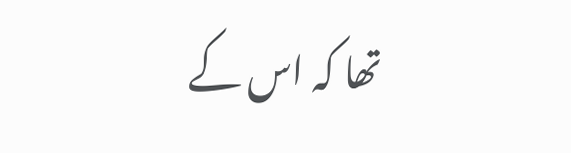تھا کہ اس کے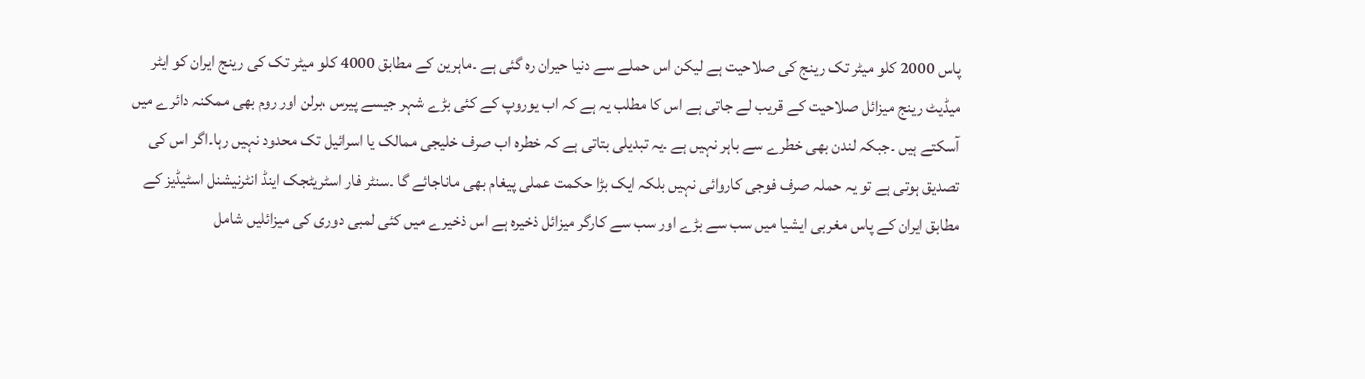پاس 2000 کلو میٹر تک رینج کی صلاحیت ہے لیکن اس حملے سے دنیا حیران رہ گئی ہے ۔ماہرین کے مطابق 4000 کلو میٹر تک کی رینج ایران کو ایٹر میڈیٹ رینج میزائل صلاحیت کے قریب لے جاتی ہے اس کا مطلب یہ ہے کہ اب یوروپ کے کئی بڑے شہر جیسے پیرس ،برلن اور روم بھی ممکنہ دائرے میں آسکتے ہیں ۔جبکہ لندن بھی خطرے سے باہر نہیں ہے ۔یہ تبدیلی بتاتی ہے کہ خطرہ اب صرف خلیجی ممالک یا اسرائیل تک محدود نہیں رہا۔اگر اس کی تصدیق ہوتی ہے تو یہ حملہ صرف فوجی کاروائی نہیں بلکہ ایک بڑا حکمت عملی پیغام بھی ماناجائے گا ۔سنٹر فار اسٹریٹجک اینڈ انٹرنیشنل اسٹیڈیز کے مطابق ایران کے پاس مغربی ایشیا میں سب سے بڑے اور سب سے کارگر میزائل ذخیرہ ہے اس ذخیرے میں کئی لمبی دوری کی میزائلیں شامل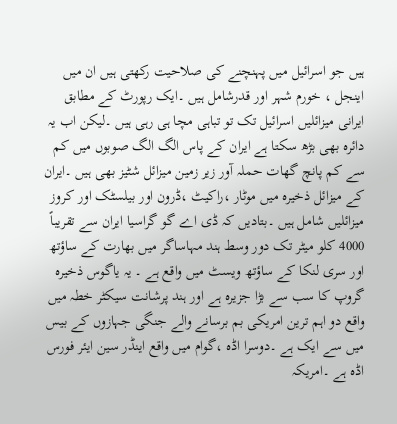ہیں جو اسرائیل میں پہنچنے کی صلاحیت رکھتی ہیں ان میں اینجل ، خورم شہر اور قدرشامل ہیں ۔ایک رپورٹ کے مطابق ایرانی میزائلیں اسرائیل تک تو تباہی مچا ہی رہی ہیں ۔لیکن اب یہ دائرہ بھی بڑھ سکتا ہے ایران کے پاس الگ الگ صوبوں میں کم سے کم پانچ گھات حملہ آور زیر زمین میزائل شٹیز بھی ہیں ۔ایران کے میزائل ذخیرہ میں موٹار ،راکیٹ ،ڈرون اور بیلسٹک اور کروز میزائلیں شامل ہیں ۔بتادیں کہ ڈی اے گو گراسیا ایران سے تقریباً 4000 کلو میٹر تک دور وسط ہند مہاساگر میں بھارت کے ساؤتھ اور سری لنکا کے ساؤتھ ویسٹ میں واقع ہے ۔ یہ یاگوس ذخیرہ گروپ کا سب سے بڑا جزیرہ ہے اور ہند پرشانت سیکٹر خطہ میں واقع دو اہم ترین امریکی بم برسانے والے جنگی جہازوں کے بیس میں سے ایک ہے ۔دوسرا اڈہ ،گوام میں واقع اینڈر سین ایئر فورس اڈہ ہے ۔امریکہ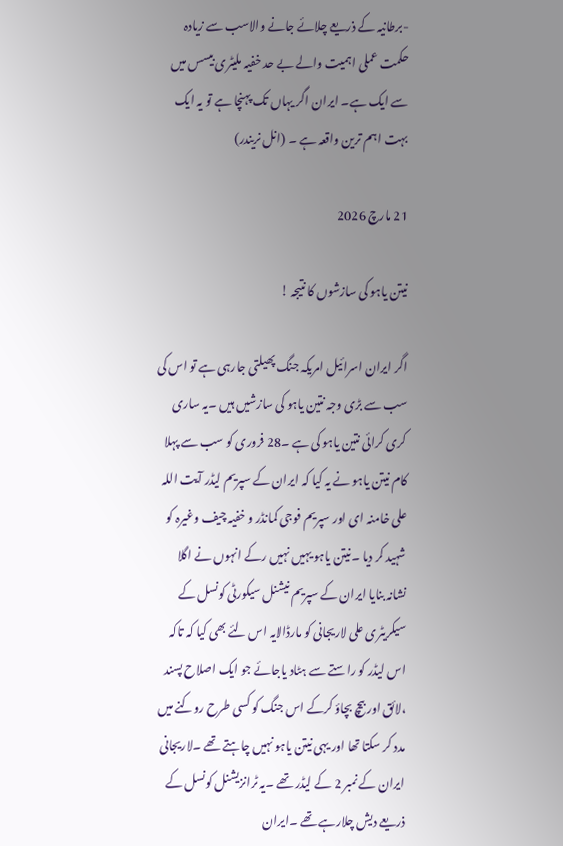-برطانیہ کے ذریعے چلائے جانے والاسب سے زیادہ حکمت عملی اہمیت والے بے حد خفیہ ملیٹری بیسس میں سے ایک ہے۔ ایران اگر یہاں تک پہنچا ہے تو یہ ایک بہت اہم ترین واقعہ ہے ۔ (انل نریندر)

21 مارچ 2026

نیتن یاہو کی سازشوں کا نتیجہ !

اگر ایران اسرائیل امریکہ جنگ پھیلتی جارہی ہے تو اس کی سب سے بڑی وجہ نتین یاہو کی سازشیں ہیں ۔یہ ساری کری کرائی نتین یاہو کی ہے ۔28 فروری کو سب سے پہلا کام نیتن یاہو نے یہ کیا کہ ایران کے سپریم لیڈر آیت اللہ علی خامنہ ای اور سپریم فوجی کمانڈر و خفیہ چیف وغیرہ کو شہید کر دیا ۔نیتن یاہو یہیں نہیں رکے انہوں نے اگلا نشانہ بنایا ایران کے سپریم نیشنل سیکورٹی کونسل کے سیکریٹری علی لاریجانی کو مارڈالایہ اس لئے بھی کیا کہ تاکہ اس لیڈر کو راستے سے ہٹاد یاجائے جو ایک اصلاح پسند ،لائق اور بیچ بچاؤ کرکے اس جنگ کو کسی طرح روکنے میں مدد کر سکتا تھا اور یہی نیتن یاہو نہیں چاہتے تھے ۔لاریجانی ایران کے نمبر 2 کے لیڈر تھے ۔یہ ٹرانزیشنل کونسل کے ذریعے دیش چلارہے تھے ۔ایران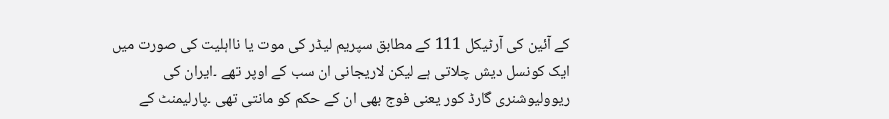کے آئین کی آرٹیکل 111 کے مطابق سپریم لیڈر کی موت یا نااہلیت کی صورت میں ایک کونسل دیش چلاتی ہے لیکن لاریجانی ان سب کے اوپر تھے ۔ایران کی ریوولیوشنری گارڈ کور یعنی فوج بھی ان کے حکم کو مانتی تھی ۔پارلیمنٹ کے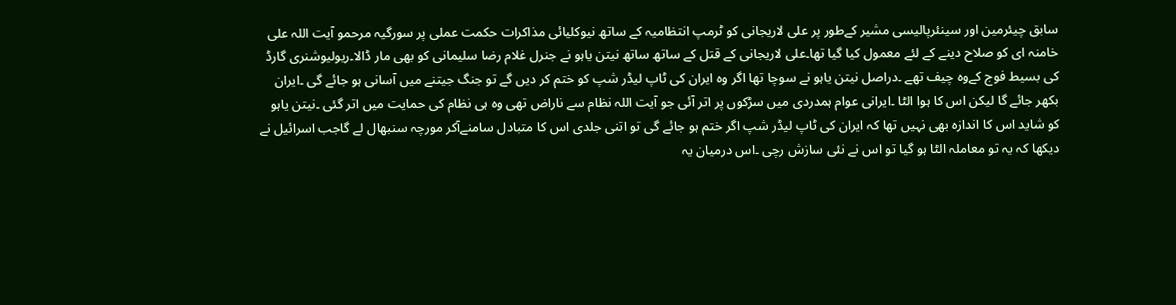سابق چیئرمین اور سینئرپالیسی مشیر کےطور پر علی لاریجانی کو ٹرمپ انتظامیہ کے ساتھ نیوکلیائی مذاکرات حکمت عملی پر سورگیہ مرحمو آیت اللہ علی خامنہ ای کو صلاح دینے کے لئے معمول کیا گیا تھا۔علی لاریجانی کے قتل کے ساتھ ساتھ نیتن یاہو نے جنرل غلام رضا سلیمانی کو بھی مار ڈالا۔ریولیوشنری گارڈ کی بسیط فوج کےوہ چیف تھے ۔دراصل نیتن یاہو نے سوچا تھا اگر وہ ایران کی ٹاپ لیڈر شپ کو ختم کر دیں گے تو جنگ جیتنے میں آسانی ہو جائے گی ۔ایران بکھر جائے گا لیکن اس کا ہوا الٹا ۔ایرانی عوام ہمدردی میں سڑکوں پر اتر آئی جو آیت اللہ نظام سے ناراض تھی وہ ہی نظام کی حمایت میں اتر گئی ۔نیتن یاہو کو شاید اس کا اندازہ بھی نہیں تھا کہ ایران کی ٹاپ لیڈر شپ اگر ختم ہو جائے گی تو اتنی جلدی اس کا متبادل سامنےآکر مورچہ سنبھال لے گاجب اسرائیل نے دیکھا کہ یہ تو معاملہ الٹا ہو گیا تو اس نے نئی سازش رچی ۔اس درمیان یہ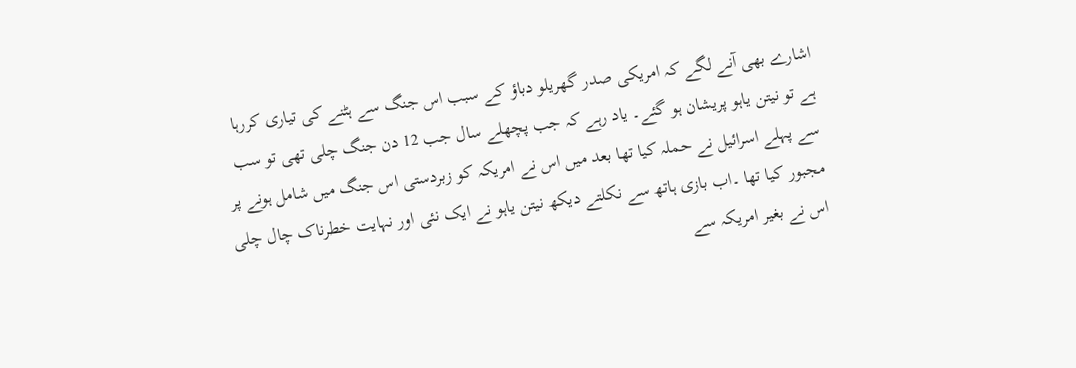اشارے بھی آنے لگے کہ امریکی صدر گھریلو دباؤ کے سبب اس جنگ سے ہٹنے کی تیاری کررہا ہے تو نیتن یاہو پریشان ہو گئے۔ یاد رہے کہ جب پچھلے سال جب 12 دن جنگ چلی تھی تو سب سے پہلے اسرائیل نے حملہ کیا تھا بعد میں اس نے امریکہ کو زبردستی اس جنگ میں شامل ہونے پر مجبور کیا تھا ۔اب بازی ہاتھ سے نکلتے دیکھ نیتن یاہو نے ایک نئی اور نہایت خطرناک چال چلی اس نے بغیر امریکہ سے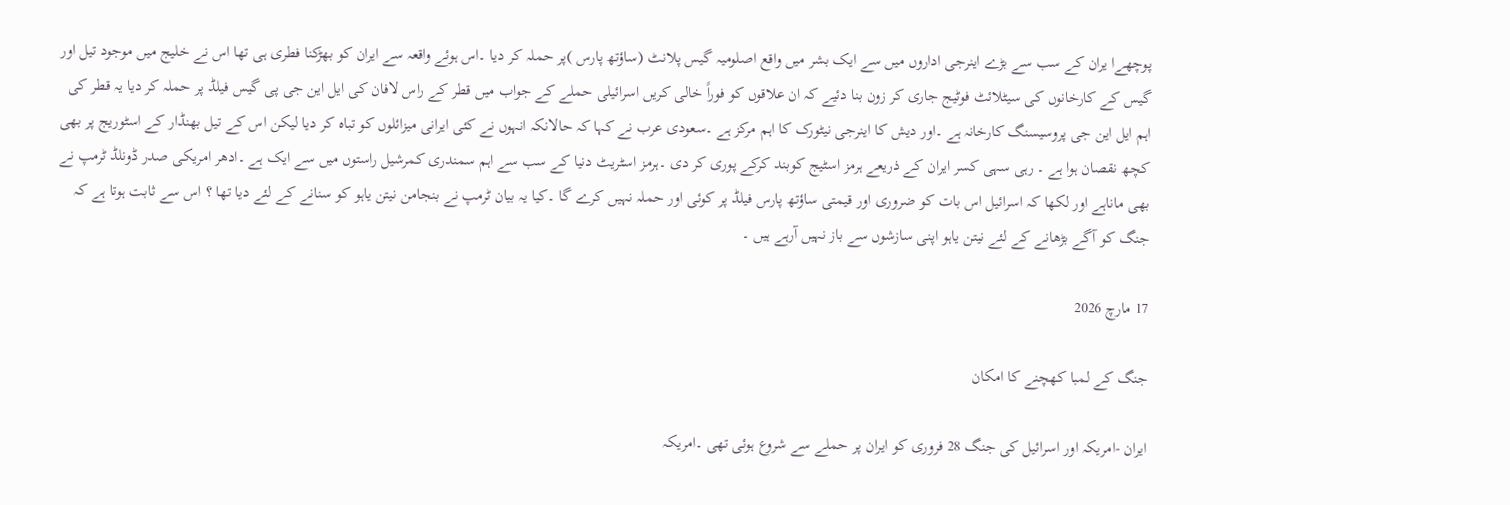پوچھےا یران کے سب سے بڑے اینرجی اداروں میں سے ایک بشر میں واقع اصلومیہ گیس پلانٹ (ساؤتھ پارس )پر حملہ کر دیا ۔اس ہوئے واقعہ سے ایران کو بھڑکنا فطری ہی تھا اس نے خلیج میں موجود تیل اور گیس کے کارخانوں کی سیٹلائٹ فوٹیج جاری کر زون بنا دئیے کہ ان علاقوں کو فوراً خالی کریں اسرائیلی حملے کے جواب میں قطر کے راس لافان کی ایل این جی پی گیس فیلڈ پر حملہ کر دیا یہ قطر کی اہم ایل این جی پروسیسنگ کارخانہ ہے ۔اور دیش کا اینرجی نیٹورک کا اہم مرکز ہے ۔سعودی عرب نے کہا کہ حالانکہ انہوں نے کئی ایرانی میزائلوں کو تباہ کر دیا لیکن اس کے تیل بھنڈار کے اسٹوریج پر بھی کچھ نقصان ہوا ہے ۔ رہی سہی کسر ایران کے ذریعے ہرمز اسٹیج کوبند کرکے پوری کر دی ۔ہرمز اسٹریٹ دنیا کے سب سے اہم سمندری کمرشیل راستوں میں سے ایک ہے ۔ادھر امریکی صدر ڈونلڈ ٹرمپ نے بھی ماناہے اور لکھا کہ اسرائیل اس بات کو ضروری اور قیمتی ساؤتھ پارس فیلڈ پر کوئی اور حملہ نہیں کرے گا ۔کیا یہ بیان ٹرمپ نے بنجامن نیتن یاہو کو سنانے کے لئے دیا تھا ؟ اس سے ثابت ہوتا ہے کہ جنگ کو آگے بڑھانے کے لئے نیتن یاہو اپنی سازشوں سے باز نہیں آرہے ہیں ۔

17 مارچ 2026

جنگ کے لمبا کھچنے کا امکان

ایران -امریکہ اور اسرائیل کی جنگ 28 فروری کو ایران پر حملے سے شروع ہوئی تھی ۔امریکہ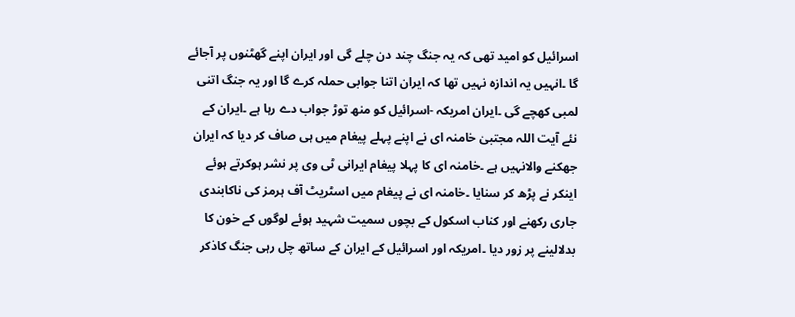اسرائیل کو امید تھی کہ یہ جنگ چند دن چلے گی اور ایران اپنے گھٹنوں پر آجائے گا ۔انہیں یہ اندازہ نہیں تھا کہ ایران اتنا جوابی حملہ کرے گا اور یہ جنگ اتنی لمبی کھچے گی ۔ایران امریکہ -اسرائیل کو منھ توڑ جواب دے رہا ہے ۔ایران کے نئے آیت اللہ مجتبیٰ خامنہ ای نے اپنے پہلے پیغام میں ہی صاف کر دیا کہ ایران جھکنے والانہیں ہے ۔خامنہ ای کا پہلا پیغام ایرانی ٹی وی پر نشر ہوکرتے ہوئے اینکر نے پڑھ کر سنایا ۔خامنہ ای نے پیغام میں اسٹریٹ آف ہرمز کی ناکابندی جاری رکھنے اور کناب اسکول کے بچوں سمیت شہید ہوئے لوگوں کے خون کا بدلالینے پر زور دیا ۔امریکہ اور اسرائیل کے ایران کے ساتھ چل رہی جنگ کاذکر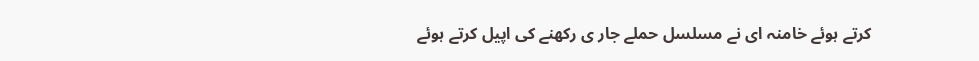کرتے ہوئے خامنہ ای نے مسلسل حملے جار ی رکھنے کی اپیل کرتے ہوئے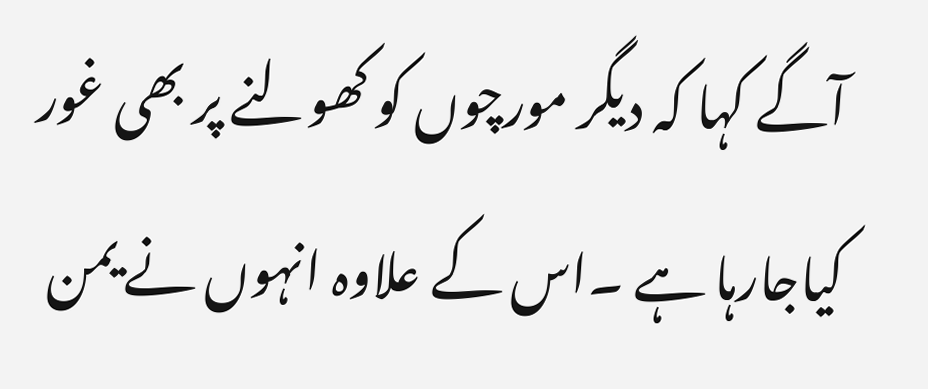آگے کہا کہ دیگر مورچوں کو کھولنے پر بھی غور کیاجارہا ہے ۔اس کے علاوہ انہوں نے یمن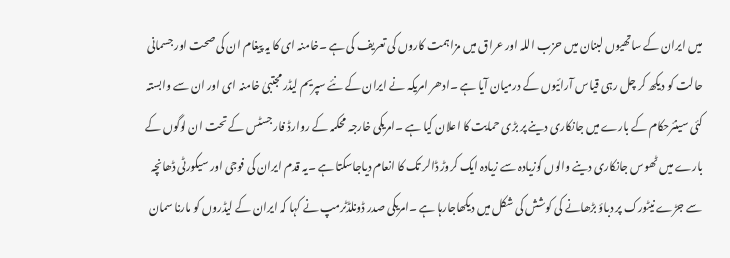میں ایران کے ساتھیوں لبنان میں حزب اللہ اور عراق میں مزاہمت کاروں کی تعریف کی ہے ۔خامنہ ای کا یہ پیغام ان کی صحت اور جسمانی حالت کو دیکھ کر چل رہی قیاس آرائیوں کے درمیان آیا ہے ۔ادھر امریکہ نے ایران کے نئے سپریم لیڈر مجتبیٰ خامنہ ای اور ان سے وابستہ کئی سینئرحکام کے بارے میں جانکاری دینے پر بڑی حمایت کا اعلان کیا ہے ۔امریکی خارجہ محکمہ کے روارڈ فار جسٹس کے تحت ان لوگوں کے بارے میں ٹھوس جانکاری دینے والوں کوزیادہ سے زیادہ ایک کروڑ ڈالر تک کا انعام دیاجاسکتا ہے ۔یہ قدم ایران کی فوجی اور سیکورٹی ڈھانچہ سے جڑے نیٹورک پر دباؤ بڑھانے کی کوشش کی شکل میں دیکھاجارہا ہے ۔امریکی صدر ڈونلڈٹرمپ نے کہا کہ ایران کے لیڈروں کو مارنا سمان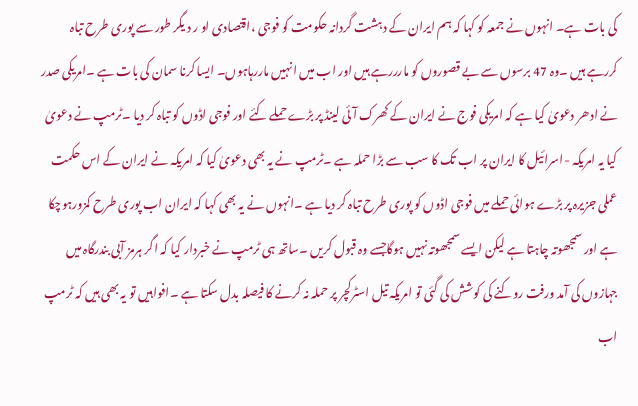کی بات ہے۔ انہوں نے جمعہ کو کہا کہ ہم ایران کے دہشت گردانہ حکومت کو فوجی ،اقتصادی او ر د یگر طور سے پوری طرح تباہ کررہے ہیں ۔وہ 47 برسوں سے بے قصوروں کو مارررہے ہیں اور اب میں انہیں ماررہاہوں۔ ایسا کرنا سمان کی بات ہے ۔امریکی صدر نے ادھر دعویٰ کیا ہے کہ امریکی فوج نے ایران کے کھرک آئی لینڈ پر بڑے حملے کئے اور فوجی اڈوں کو تباہ کر دیا ۔ٹرمپ نے دعویٰ کیا یہ امریکہ -اسرائیل کا ایران پر اب تک کا سب سے بڑا حملہ ہے ۔ٹرمپ نے یہ بھی دعویٰ کیا کہ امریکہ نے ایران کے اس حکمت عملی جزیرہ پر بڑے ہوائی حملے میں فوجی اڈوں کو پوری طرح تباہ کر دیا ہے ۔انہوں نے یہ بھی کہا کہ ایران اب پوری طرح کمزورہوچکا ہے اور سمجھوتہ چاہتا ہے لیکن ایسے سمجھوتہ نہیں ہوگاجسے وہ قبول کریں ۔ساتھ ہی ٹرمپ نے خبردار کیا کہ اگر ہرمز آبی بندرگاہ میں جہازوں کی آمد ورفت روکنے کی کوشش کی گئی تو امریکہ تیل اسٹرکچر پر حملہ نہ کرنے کا فیصلہ بدل سکتا ہے ۔افواہیں تو یہ بھی ہیں کہ ٹرمپ اب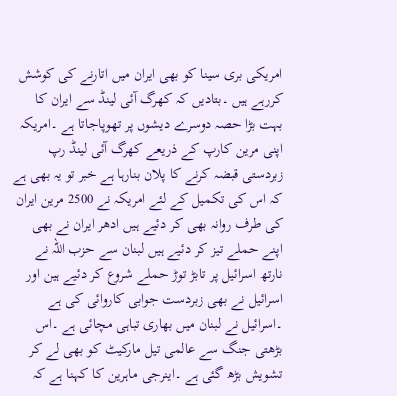امریکی بری سینا کو بھی ایران میں اتارنے کی کوشش کررہے ہیں ۔بتادیں کہ کھرگ آئی لینڈ سے ایران کا بہت بڑا حصہ دوسرے دیشوں پر تھوپاجاتا ہے ۔امریکہ اپنی مرین کارپ کے ذریعے کھرگ آئی لینڈ رپ زبردستی قبضہ کرنے کا پلان بنارہا ہے خبر تو یہ بھی ہے کہ اس کی تکمیل کے لئے امریکہ نے 2500 مرین ایران کی طرف روانہ بھی کر دئیے ہیں ادھر ایران نے بھی اپنے حملے تیز کر دئیے ہیں لبنان سے حزب اللہ نے نارتھ اسرائیل پر تابڑ توڑ حملے شروع کر دئیے ہین اور اسرائیل نے بھی زبردست جوابی کاروائی کی ہے ۔اسرائیل نے لبنان میں بھاری تباہی مچائی ہے ۔اس بڑھتی جنگ سے عالمی تیل مارکیٹ کو بھی لے کر تشویش بڑھ گئی ہے ۔اینرجی ماہرین کا کہنا ہے کہ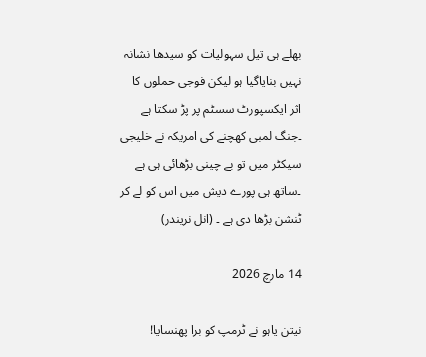بھلے ہی تیل سہولیات کو سیدھا نشانہ نہیں بنایاگیا ہو لیکن فوجی حملوں کا اثر ایکسپورٹ سسٹم پر پڑ سکتا ہے ۔جنگ لمبی کھچنے کی امریکہ نے خلیجی سیکٹر میں تو بے چینی بڑھائی ہی ہے ۔ساتھ ہی پورے دیش میں اس کو لے کر ٹنشن بڑھا دی ہے ۔ (انل نریندر)

14 مارچ 2026

نیتن یاہو نے ٹرمپ کو برا پھنسایا!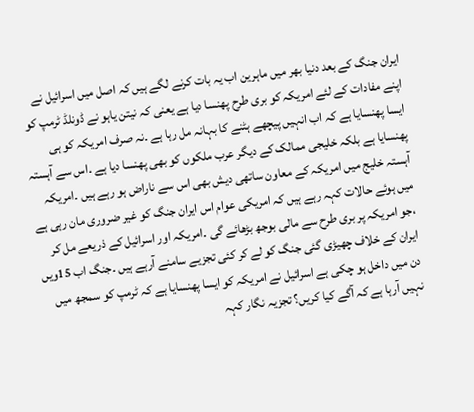ایران جنگ کے بعد دنیا بھر میں ماہرین اب یہ بات کرنے لگے ہیں کہ اصل میں اسرائیل نے اپنے مفادات کے لئے امریکہ کو بری طرح پھنسا دیا ہے یعنی کہ نیتن یاہو نے ڈونلڈ ٹرمپ کو ایسا پھنسایا ہے کہ اب انہیں پیچھے ہٹنے کا بہانہ مل رہا ہے ۔نہ صرف امریکہ کو ہی پھنسایا ہے بلکہ خلیجی ممالک کے دیگر عرب ملکوں کو بھی پھنسا دیا ہے ۔اس سے آہستہ آہستہ خلیج میں امریکہ کے معاون ساتھی دیش بھی اس سے ناراض ہو رہے ہیں ۔امریکہ میں ہوئے حالات کہہ رہے ہیں کہ امریکی عوام اس ایران جنگ کو غیر ضروری مان رہی ہے ،جو امریکہ پر بری طرح سے مالی بوجھ بڑھائے گی ۔امریکہ اور اسرائیل کے ذریعے مل کر ایران کے خلاف چھیڑی گئی جنگ کو لے کر کئی تجزیے سامنے آرہے ہیں ۔جنگ اب 15ویں دن میں داخل ہو چکی ہے اسرائیل نے امریکہ کو ایسا پھنسایا ہے کہ ٹرمپ کو سمجھ میں نہیں آرہا ہے کہ آگے کیا کریں؟ تجزیہ نگار کہہ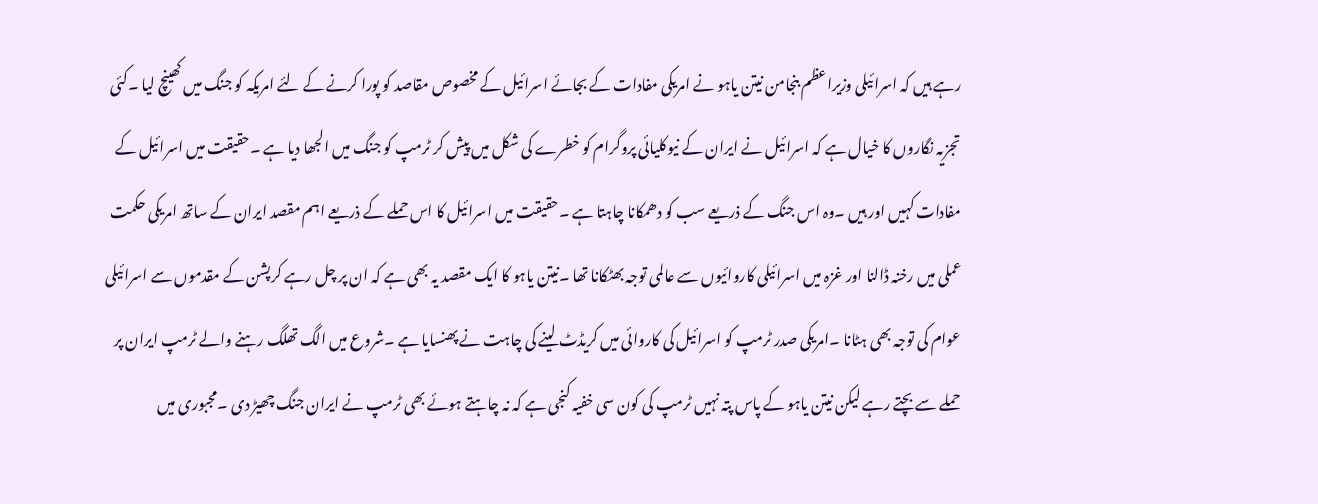رہے ہیں کہ اسرائیلی وزیراعظم بنجامن نیتن یاہو نے امریکی مفادات کے بجائے اسرائیل کے مخصوص مقاصد کو پورا کرنے کے لئے امریکہ کو جنگ میں کھینچ لیا ۔کئی تجزیہ نگاروں کا خیال ہے کہ اسرائیل نے ایران کے نیوکلیائی پروگرام کو خطرے کی شکل میں پیش کر ٹرمپ کو جنگ میں الجھا دیا ہے ۔حقیقت میں اسرائیل کے مفادات کہیں اور ہیں ۔وہ اس جنگ کے ذریعے سب کو دھمکانا چاہتا ہے ۔حقیقت میں اسرائیل کا اس حملے کے ذریعے اہم مقصد ایران کے ساتھ امریکی حکمت عملی میں رخنہ ڈالنا اور غزہ میں اسرائیلی کاروائیوں سے عالمی توجہ بھٹکانا تھا ۔نیتن یاہو کا ایک مقصد یہ بھی ہے کہ ان پر چل رہے کرپشن کے مقدموں سے اسرائیلی عوام کی توجہ بھی ہٹانا ۔امریکی صدر ٹرمپ کو اسرائیل کی کاروائی میں کریڈٹ لینے کی چاہت نے پھنسایا ہے ۔شروع میں الگ تھلگ رہنے والے ٹرمپ ایران پر حملے سے بچتے رہے لیکن نیتن یاہو کے پاس پتہ نہیں ٹرمپ کی کون سی خفیہ کنجی ہے کہ نہ چاہتے ہوئے بھی ٹرمپ نے ایران جنگ چھیڑ دی ۔مجبوری میں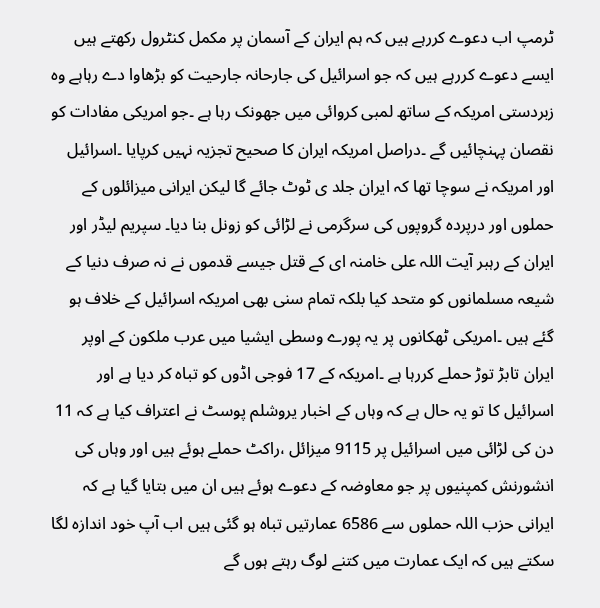ٹرمپ اب دعوے کررہے ہیں کہ ہم ایران کے آسمان پر مکمل کنٹرول رکھتے ہیں ایسے دعوے کررہے ہیں کہ جو اسرائیل کی جارحانہ جارحیت کو بڑھاوا دے رہاہے وہ زبردستی امریکہ کے ساتھ لمبی کروائی میں جھونک رہا ہے ۔جو امریکی مفادات کو نقصان پہنچائیں گے ۔دراصل امریکہ ایران کا صحیح تجزیہ نہیں کرپایا ۔اسرائیل اور امریکہ نے سوچا تھا کہ ایران جلد ی ٹوٹ جائے گا لیکن ایرانی میزائلوں کے حملوں اور درپردہ گروپوں کی سرگرمی نے لڑائی کو زونل بنا دیا۔ سپریم لیڈر اور ایران کے رہبر آیت اللہ علی خامنہ ای کے قتل جیسے قدموں نے نہ صرف دنیا کے شیعہ مسلمانوں کو متحد کیا بلکہ تمام سنی بھی امریکہ اسرائیل کے خلاف ہو گئے ہیں ۔امریکی ٹھکانوں پر یہ پورے وسطی ایشیا میں عرب ملکون کے اوپر ایران تابڑ توڑ حملے کررہا ہے ۔امریکہ کے 17 فوجی اڈوں کو تباہ کر دیا ہے اور اسرائیل کا تو یہ حال ہے کہ وہاں کے اخبار یروشلم پوسٹ نے اعتراف کیا ہے کہ 11 دن کی لڑائی میں اسرائیل پر 9115 میزائل ،راکٹ حملے ہوئے ہیں اور وہاں کی انشورنش کمپنیوں پر جو معاوضہ کے دعوے ہوئے ہیں ان میں بتایا گیا ہے کہ ایرانی حزب اللہ حملوں سے 6586 عمارتیں تباہ ہو گئی ہیں اب آپ خود اندازہ لگا سکتے ہیں کہ ایک عمارت میں کتنے لوگ رہتے ہوں گے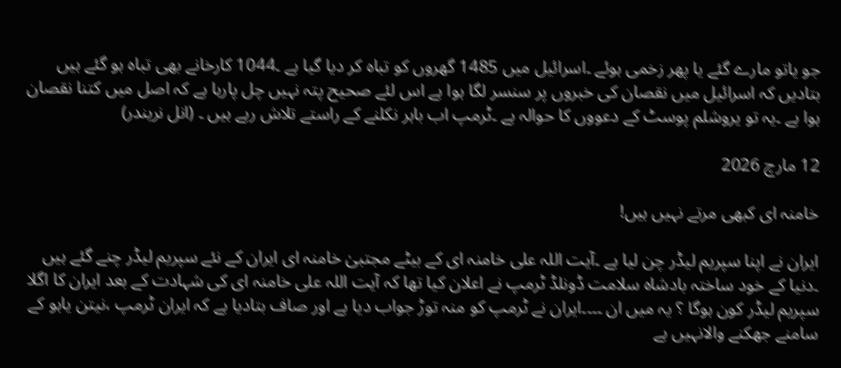جو یاتو مارے گئے یا پھر زخمی ہوئے ۔اسرائیل میں 1485 گھروں کو تباہ کر دیا گیا ہے ۔1044 کارخانے بھی تباہ ہو گئے ہیں بتادیں کہ اسرائیل میں نقصان کی خبروں پر سنسر لگا ہوا ہے اس لئے صحیح پتہ نہیں چل پارہا ہے کہ اصل میں کتنا نقصان ہوا ہے ۔یہ تو یروشلم پوسٹ کے دعووں کا حوالہ ہے ۔ٹرمپ اب باہر نکلنے کے راستے تلاش رہے ہیں ۔ (انل نریندر)

12 مارچ 2026

خامنہ ای کبھی مرتے نہیں ہیں!

ایران نے اپنا سپریم لیڈر چن لیا ہے ۔آیت اللہ علی خامنہ ای کے بیٹے مجتبیٰ خامنہ ای ایران کے نئے سپریم لیڈر چنے گئے ہیں ۔دنیا کے خود ساختہ بادشاہ سلامت ڈونلڈ ٹرمپ نے اعلان کیا تھا کہ آیت اللہ علی خامنہ ای کی شہادت کے بعد ایران کا اگلا سپریم لیڈر کون ہوگا ؟ یہ میں ان ۔۔۔۔ایران نے ٹرمپ کو منہ توڑ جواب دیا ہے اور صاف بتادیا ہے کہ ایران ٹرمپ ،نیتن یاہو کے سامنے جھکنے والانہیں ہے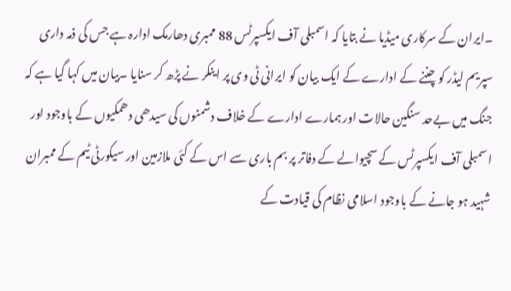۔ایران کے سرکاری میڈیا نے بتایا کہ اسمبلی آف ایکسپرٹس 88 ممبری دھارمک ادارہ ہے جس کی ذمہ داری سپریم لیڈر کو چننے کے ادارے کے ایک بیان کو ایرانی ٹی وی پر اینکر نے پڑھ کر سنایا ۔بیان میں کہا گیا ہے کہ جنگ میں بےحد سنگین حالات اور ہمارے ادارے کے خلاف دشمنوں کی سیدھی دھمکیوں کے باوجود اور اسمبلی آف ایکسپرٹس کے سچیوالے کے دفاتر پر بم باری سے اس کے کئی ملازمین اور سیکورٹی ٹیم کے ممبران شہید ہو جانے کے باوجود اسلامی نظام کی قیادت کے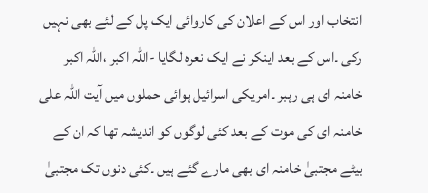انتخاب اور اس کے اعلان کی کاروائی ایک پل کے لئے بھی نہیں رکی ۔اس کے بعد اینکر نے ایک نعرہ لگایا -اللہ اکبر ،اللہ اکبر خامنہ ای ہی رہبر ۔امریکی اسرائیل ہوائی حملوں میں آیت اللہ علی خامنہ ای کی موت کے بعد کئی لوگوں کو اندیشہ تھا کہ ان کے بیٹے مجتبیٰ خامنہ ای بھی مارے گئے ہیں ۔کئی دنوں تک مجتبیٰ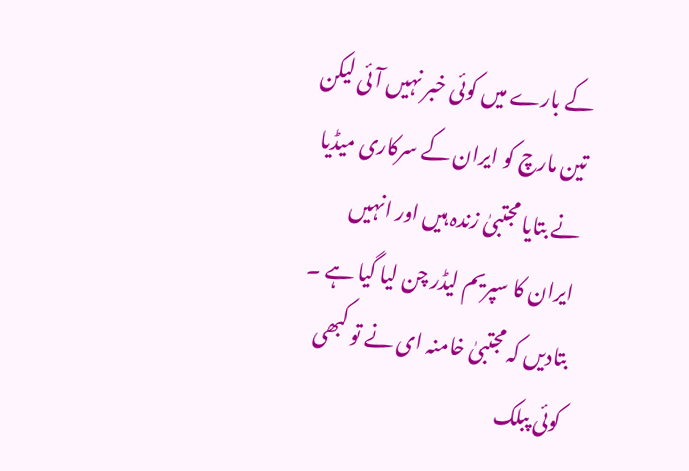کے بارے میں کوئی خبر نہیں آئی لیکن تین مارچ کو ایران کے سرکاری میڈیا نے بتایا مجتبیٰ زندہ ہیں اور انہیں ایران کا سپریم لیڈر چن لیا گیا ہے ۔ بتادیں کہ مجتبیٰ خامنہ ای نے تو کبھی کوئی پبلک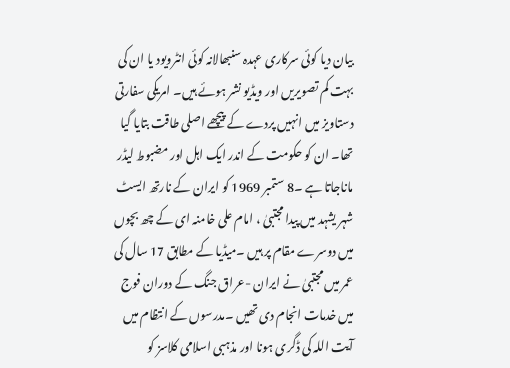بیان دیا کوئی سرکاری عہدہ سنبھالانہ کوئی انٹرویود یا ان کی بہت کم تصویریں اور ویڈیو نشر ہوئے ہیں۔ امریکی سفارتی دستاویز میں انہیں پردے کے پیچھے اصلی طاقت بتایا گیا تھا۔ ان کو حکومت کے اندر ایک اہل اور مضبوط لیڈر ماناجاتا ہے ۔8 ستمبر 1969 کو ایران کے نارتھ ایسٹ شہر یشہد میں پیدا مجتبیٰ ، امام علی خامنہ ای کے چھ بچوں میں دوسرے مقام پر ہیں ۔میڈیا کے مطابق 17 سال کی عمر میں مجتبیٰ نے ایران -عراق جنگ کے دوران فوج میں خدمات انجام دی تھیں ۔مدرسوں کے انتظام میں آیت اللہ کی ڈگری ہونا اور مذہبی اسلامی کلاسز کو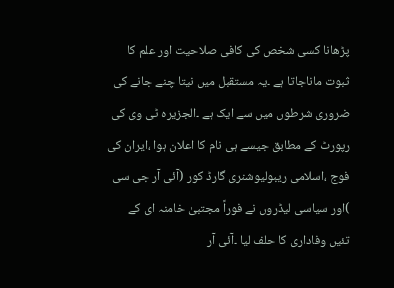پڑھانا کسی شخص کی کافی صلاحیت اور علم کا ثبوت ماناجاتا ہے ۔یہ مستقبل میں نیتا چنے جانے کی ضروری شرطوں میں سے ایک ہے ۔الجزیرہ ٹی وی کی رپورٹ کے مطابق جیسے ہی نام کا اعلان ہوا ،ایران کی فوج ،اسلامی ریبولیوشنری گارڈ کور (آئی آر جی سی )اور سیاسی لیڈروں نے فوراً مجتبیٰ خامنہ ای کے تئیں وفاداری کا حلف لیا ۔آئی آر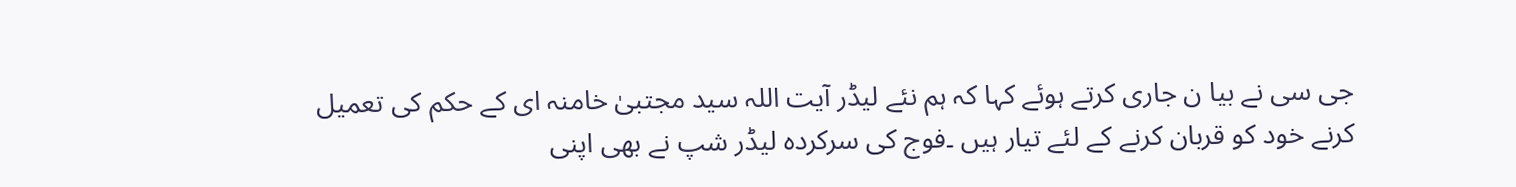جی سی نے بیا ن جاری کرتے ہوئے کہا کہ ہم نئے لیڈر آیت اللہ سید مجتبیٰ خامنہ ای کے حکم کی تعمیل کرنے خود کو قربان کرنے کے لئے تیار ہیں ۔فوج کی سرکردہ لیڈر شپ نے بھی اپنی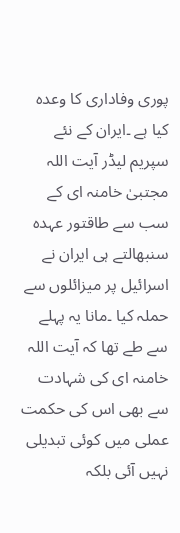پوری وفاداری کا وعدہ کیا ہے ۔ایران کے نئے سپریم لیڈر آیت اللہ مجتبیٰ خامنہ ای کے سب سے طاقتور عہدہ سنبھالتے ہی ایران نے اسرائیل پر میزائلوں سے حملہ کیا ۔مانا یہ پہلے سے طے تھا کہ آیت اللہ خامنہ ای کی شہادت سے بھی اس کی حکمت عملی میں کوئی تبدیلی نہیں آئی بلکہ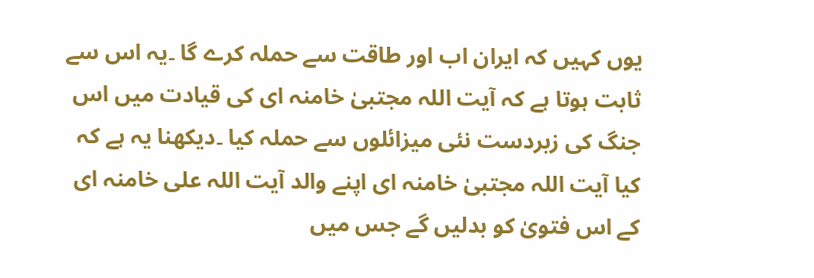یوں کہیں کہ ایران اب اور طاقت سے حملہ کرے گا ۔یہ اس سے ثابت ہوتا ہے کہ آیت اللہ مجتبیٰ خامنہ ای کی قیادت میں اس جنگ کی زبردست نئی میزائلوں سے حملہ کیا ۔دیکھنا یہ ہے کہ کیا آیت اللہ مجتبیٰ خامنہ ای اپنے والد آیت اللہ علی خامنہ ای کے اس فتویٰ کو بدلیں گے جس میں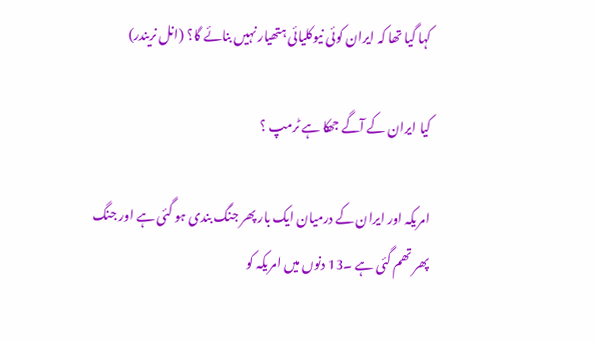کہا گیا تھا کہ ایران کوئی نیوکلیائی ہتھیار نہیں بنائے گا؟ (انل نریندر)

کیا ایران کے آگے جھکا ہے ٹرمپ ؟

امریکہ اور ایران کے درمیان ایک بار پھر جنگ بندی ہو گئی ہے اور جنگ پھر تھم گئی ہے ۔13 دنوں میں امریکہ کو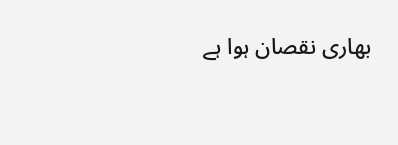بھاری نقصان ہوا ہے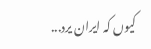کیوں کہ ایران یرد...